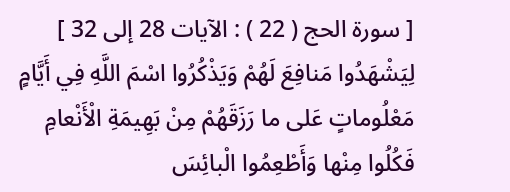[ سورة الحج ( 22 ) : الآيات 28 إلى 32 ]
لِيَشْهَدُوا مَنافِعَ لَهُمْ وَيَذْكُرُوا اسْمَ اللَّهِ فِي أَيَّامٍ مَعْلُوماتٍ عَلى ما رَزَقَهُمْ مِنْ بَهِيمَةِ الْأَنْعامِ فَكُلُوا مِنْها وَأَطْعِمُوا الْبائِسَ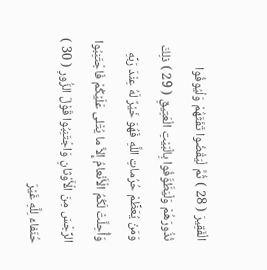الْفَقِيرَ ( 28 ) ثُمَّ لْيَقْضُوا تَفَثَهُمْ وَلْيُوفُوا نُذُورَهُمْ وَلْيَطَّوَّفُوا بِالْبَيْتِ الْعَتِيقِ ( 29 ) ذلِكَ وَمَنْ يُعَظِّمْ حُرُماتِ اللَّهِ فَهُوَ خَيْرٌ لَهُ عِنْدَ رَبِّهِ وَأُحِلَّتْ لَكُمُ الْأَنْعامُ إِلاَّ ما يُتْلى عَلَيْكُمْ فَاجْتَنِبُوا الرِّجْسَ مِنَ الْأَوْثانِ وَاجْتَنِبُوا قَوْلَ الزُّورِ ( 30 ) حُنَفاءَ لِلَّهِ غَيْرَ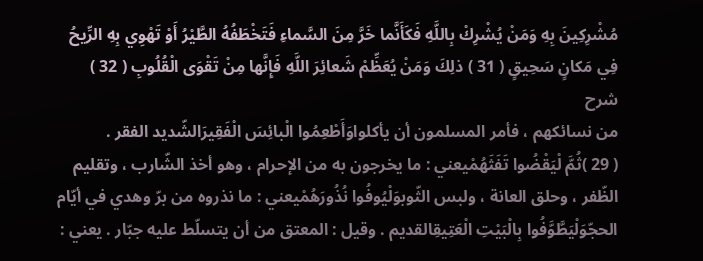مُشْرِكِينَ بِهِ وَمَنْ يُشْرِكْ بِاللَّهِ فَكَأَنَّما خَرَّ مِنَ السَّماءِ فَتَخْطَفُهُ الطَّيْرُ أَوْ تَهْوِي بِهِ الرِّيحُ فِي مَكانٍ سَحِيقٍ ( 31 ) ذلِكَ وَمَنْ يُعَظِّمْ شَعائِرَ اللَّهِ فَإِنَّها مِنْ تَقْوَى الْقُلُوبِ ( 32 )
شرح
من نسائكهم ، فأمر المسلمون أن يأكلواوَأَطْعِمُوا الْبائِسَ الْفَقِيرَالشّديد الفقر .
( 29 )ثُمَّ لْيَقْضُوا تَفَثَهُمْيعني : ما يخرجون به من الإحرام ، وهو أخذ الشّارب ، وتقليم الظّفر ، وحلق العانة ، ولبس الثّوبوَلْيُوفُوا نُذُورَهُمْيعني : ما نذروه من برّ وهدي في أيّام الحجّوَلْيَطَّوَّفُوا بِالْبَيْتِ الْعَتِيقِالقديم . وقيل : المعتق من أن يتسلّط عليه جبّار . يعني :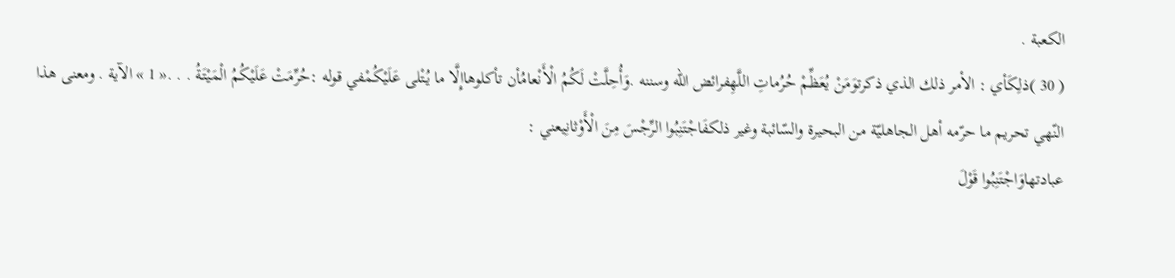الكعبة .
( 30 )ذلِكَأي : الأمر ذلك الذي ذكرتوَمَنْ يُعَظِّمْ حُرُماتِ اللَّهِفرائض اللّه وسننه .وَأُحِلَّتْ لَكُمُ الْأَنْعامُأن تأكلوهاإِلَّا ما يُتْلى عَلَيْكُمْفي قوله :حُرِّمَتْ عَلَيْكُمُ الْمَيْتَةُ . . .« 1 » الآية . ومعنى هذا النّهي تحريم ما حرّمه أهل الجاهليّة من البحيرة والسّائبة وغير ذلكفَاجْتَنِبُوا الرِّجْسَ مِنَ الْأَوْثانِيعني :
عبادتهاوَاجْتَنِبُوا قَوْلَ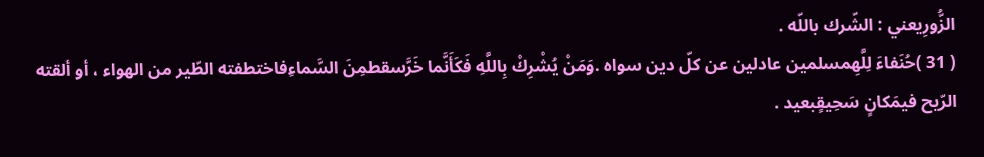الزُّورِيعني : الشّرك باللّه .
( 31 )حُنَفاءَ لِلَّهِمسلمين عادلين عن كلّ دين سواه .وَمَنْ يُشْرِكْ بِاللَّهِ فَكَأَنَّما خَرَّسقطمِنَ السَّماءِفاختطفته الطّير من الهواء ، أو ألقته الرّيح فيمَكانٍ سَحِيقٍبعيد .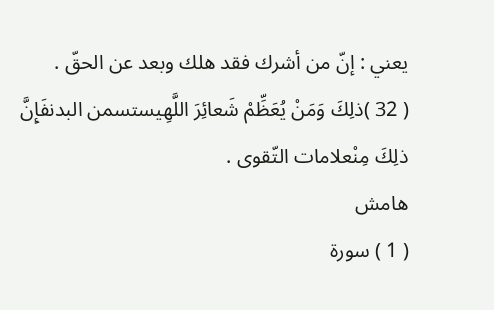يعني : إنّ من أشرك فقد هلك وبعد عن الحقّ .
( 32 )ذلِكَ وَمَنْ يُعَظِّمْ شَعائِرَ اللَّهِيستسمن البدنفَإِنَّ ذلِكَ مِنْعلامات التّقوى .
هامش
( 1 ) سورة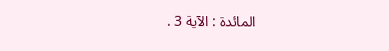المائدة : الآية 3 .